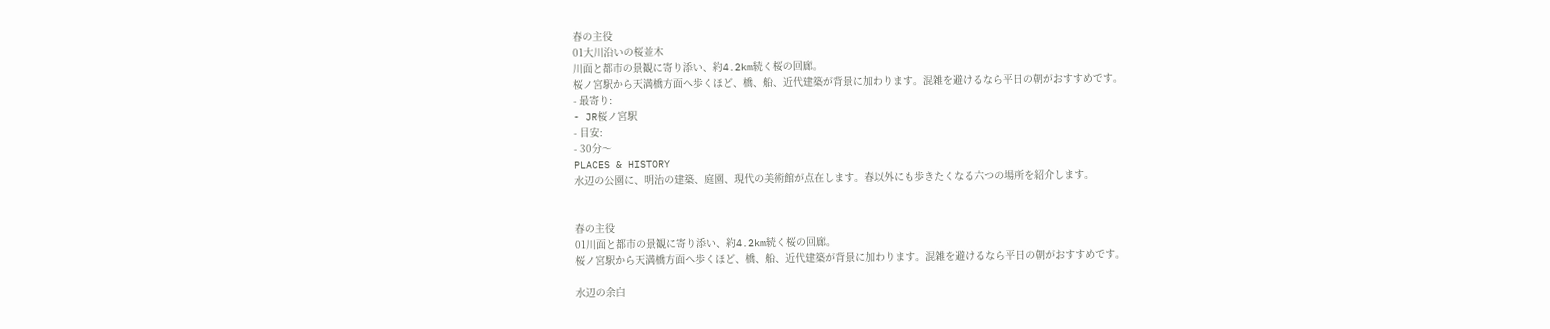春の主役
01大川沿いの桜並木
川面と都市の景観に寄り添い、約4.2km続く桜の回廊。
桜ノ宮駅から天満橋方面へ歩くほど、橋、船、近代建築が背景に加わります。混雑を避けるなら平日の朝がおすすめです。
- 最寄り:
- JR桜ノ宮駅
- 目安:
- 30分〜
PLACES & HISTORY
水辺の公園に、明治の建築、庭園、現代の美術館が点在します。春以外にも歩きたくなる六つの場所を紹介します。


春の主役
01川面と都市の景観に寄り添い、約4.2km続く桜の回廊。
桜ノ宮駅から天満橋方面へ歩くほど、橋、船、近代建築が背景に加わります。混雑を避けるなら平日の朝がおすすめです。

水辺の余白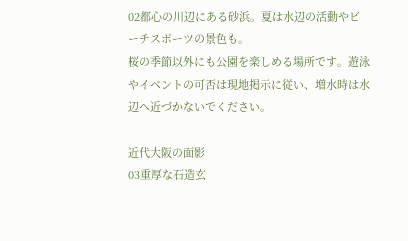02都心の川辺にある砂浜。夏は水辺の活動やビーチスポーツの景色も。
桜の季節以外にも公園を楽しめる場所です。遊泳やイベントの可否は現地掲示に従い、増水時は水辺へ近づかないでください。

近代大阪の面影
03重厚な石造玄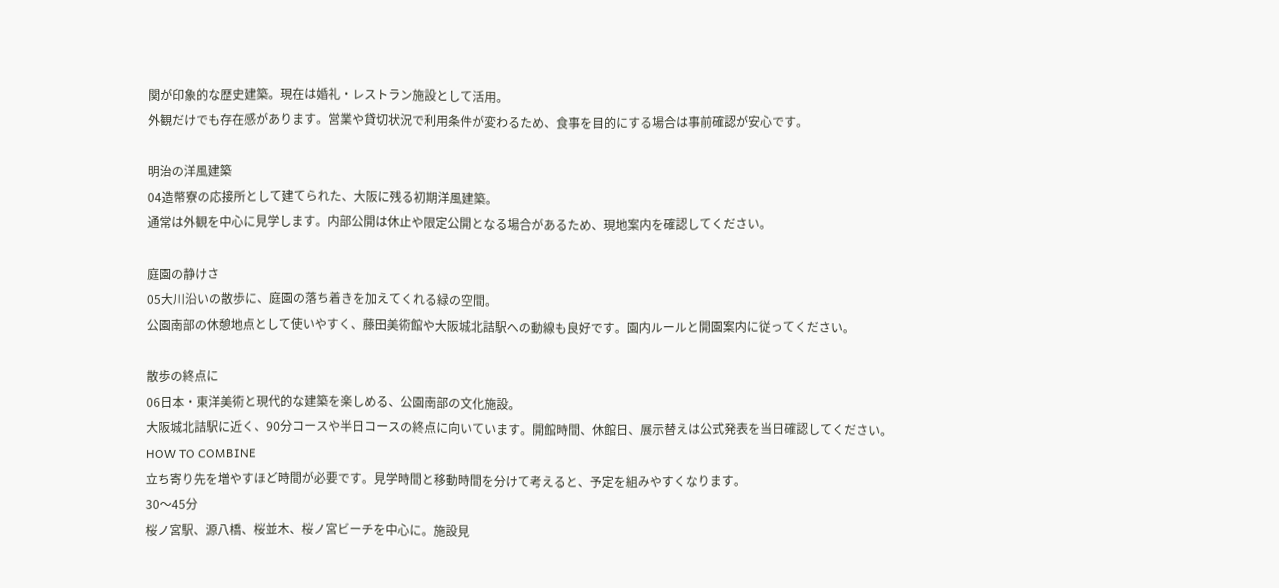関が印象的な歴史建築。現在は婚礼・レストラン施設として活用。
外観だけでも存在感があります。営業や貸切状況で利用条件が変わるため、食事を目的にする場合は事前確認が安心です。

明治の洋風建築
04造幣寮の応接所として建てられた、大阪に残る初期洋風建築。
通常は外観を中心に見学します。内部公開は休止や限定公開となる場合があるため、現地案内を確認してください。

庭園の静けさ
05大川沿いの散歩に、庭園の落ち着きを加えてくれる緑の空間。
公園南部の休憩地点として使いやすく、藤田美術館や大阪城北詰駅への動線も良好です。園内ルールと開園案内に従ってください。

散歩の終点に
06日本・東洋美術と現代的な建築を楽しめる、公園南部の文化施設。
大阪城北詰駅に近く、90分コースや半日コースの終点に向いています。開館時間、休館日、展示替えは公式発表を当日確認してください。
HOW TO COMBINE
立ち寄り先を増やすほど時間が必要です。見学時間と移動時間を分けて考えると、予定を組みやすくなります。
30〜45分
桜ノ宮駅、源八橋、桜並木、桜ノ宮ビーチを中心に。施設見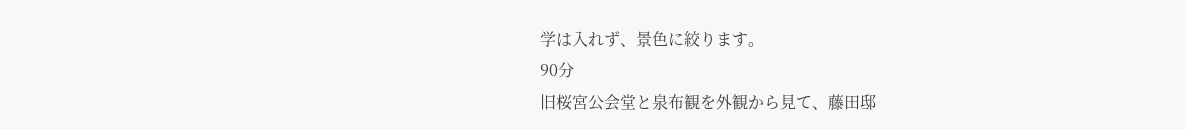学は入れず、景色に絞ります。
90分
旧桜宮公会堂と泉布観を外観から見て、藤田邸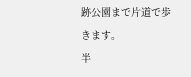跡公園まで片道で歩きます。
半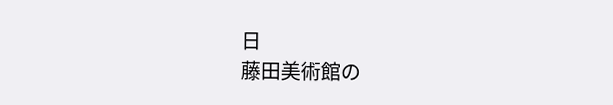日
藤田美術館の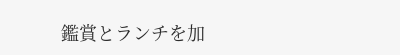鑑賞とランチを加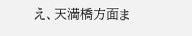え、天満橋方面ま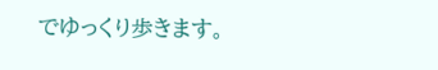でゆっくり歩きます。